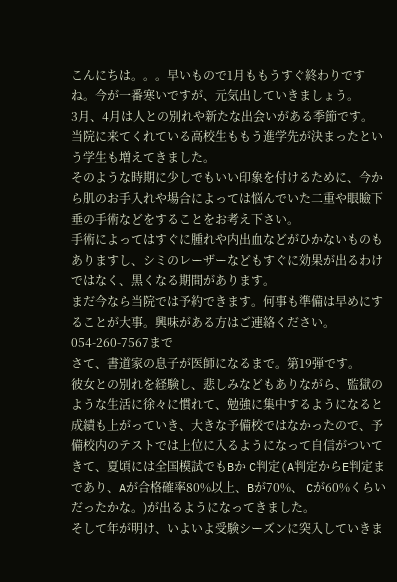こんにちは。。。早いもので1月ももうすぐ終わりですね。今が一番寒いですが、元気出していきましょう。
3月、4月は人との別れや新たな出会いがある季節です。
当院に来てくれている高校生ももう進学先が決まったという学生も増えてきました。
そのような時期に少しでもいい印象を付けるために、今から肌のお手入れや場合によっては悩んでいた二重や眼瞼下垂の手術などをすることをお考え下さい。
手術によってはすぐに腫れや内出血などがひかないものもありますし、シミのレーザーなどもすぐに効果が出るわけではなく、黒くなる期間があります。
まだ今なら当院では予約できます。何事も準備は早めにすることが大事。興味がある方はご連絡ください。054-260-7567まで
さて、書道家の息子が医師になるまで。第19弾です。
彼女との別れを経験し、悲しみなどもありながら、監獄のような生活に徐々に慣れて、勉強に集中するようになると成績も上がっていき、大きな予備校ではなかったので、予備校内のテストでは上位に入るようになって自信がついてきて、夏頃には全国模試でもBか C判定(A判定からE判定まであり、Aが合格確率80%以上、Bが70%、 Cが60%くらいだったかな。)が出るようになってきました。
そして年が明け、いよいよ受験シーズンに突入していきま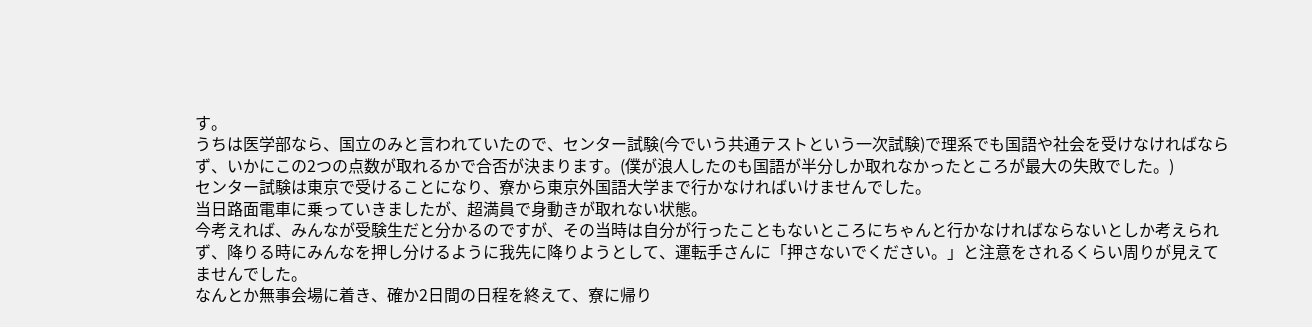す。
うちは医学部なら、国立のみと言われていたので、センター試験(今でいう共通テストという一次試験)で理系でも国語や社会を受けなければならず、いかにこの2つの点数が取れるかで合否が決まります。(僕が浪人したのも国語が半分しか取れなかったところが最大の失敗でした。)
センター試験は東京で受けることになり、寮から東京外国語大学まで行かなければいけませんでした。
当日路面電車に乗っていきましたが、超満員で身動きが取れない状態。
今考えれば、みんなが受験生だと分かるのですが、その当時は自分が行ったこともないところにちゃんと行かなければならないとしか考えられず、降りる時にみんなを押し分けるように我先に降りようとして、運転手さんに「押さないでください。」と注意をされるくらい周りが見えてませんでした。
なんとか無事会場に着き、確か2日間の日程を終えて、寮に帰り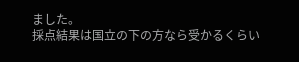ました。
採点結果は国立の下の方なら受かるくらい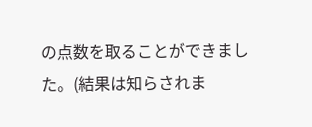の点数を取ることができました。(結果は知らされま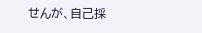せんが、自己採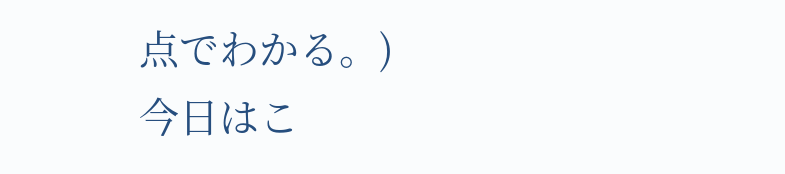点でわかる。)
今日はこ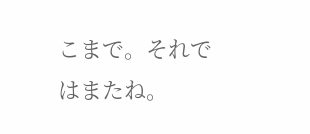こまで。それではまたね。